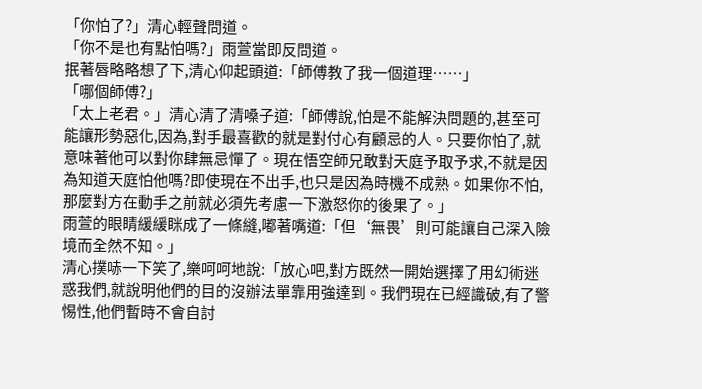「你怕了?」清心輕聲問道。
「你不是也有點怕嗎?」雨萱當即反問道。
抿著唇略略想了下,清心仰起頭道:「師傅教了我一個道理……」
「哪個師傅?」
「太上老君。」清心清了清嗓子道:「師傅說,怕是不能解決問題的,甚至可能讓形勢惡化,因為,對手最喜歡的就是對付心有顧忌的人。只要你怕了,就意味著他可以對你肆無忌憚了。現在悟空師兄敢對天庭予取予求,不就是因為知道天庭怕他嗎?即使現在不出手,也只是因為時機不成熟。如果你不怕,那麼對方在動手之前就必須先考慮一下激怒你的後果了。」
雨萱的眼睛緩緩眯成了一條縫,嘟著嘴道:「但‘無畏’則可能讓自己深入險境而全然不知。」
清心撲哧一下笑了,樂呵呵地說:「放心吧,對方既然一開始選擇了用幻術迷惑我們,就說明他們的目的沒辦法單靠用強達到。我們現在已經識破,有了警惕性,他們暫時不會自討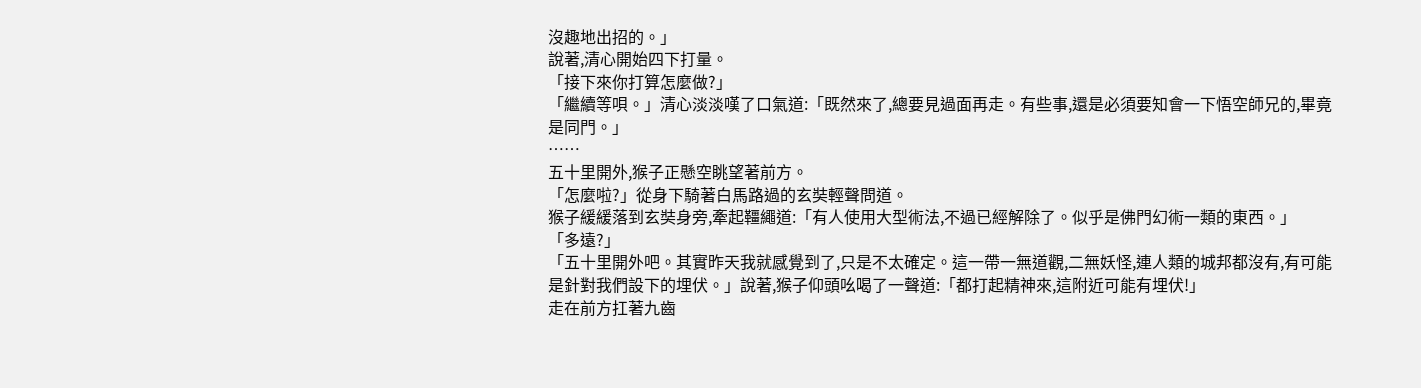沒趣地出招的。」
說著,清心開始四下打量。
「接下來你打算怎麼做?」
「繼續等唄。」清心淡淡嘆了口氣道:「既然來了,總要見過面再走。有些事,還是必須要知會一下悟空師兄的,畢竟是同門。」
……
五十里開外,猴子正懸空眺望著前方。
「怎麼啦?」從身下騎著白馬路過的玄奘輕聲問道。
猴子緩緩落到玄奘身旁,牽起韁繩道:「有人使用大型術法,不過已經解除了。似乎是佛門幻術一類的東西。」
「多遠?」
「五十里開外吧。其實昨天我就感覺到了,只是不太確定。這一帶一無道觀,二無妖怪,連人類的城邦都沒有,有可能是針對我們設下的埋伏。」說著,猴子仰頭吆喝了一聲道:「都打起精神來,這附近可能有埋伏!」
走在前方扛著九齒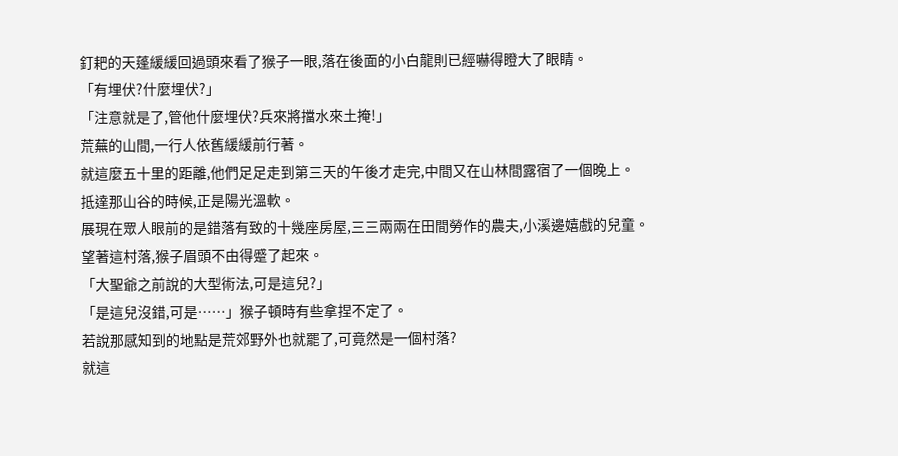釘耙的天蓬緩緩回過頭來看了猴子一眼,落在後面的小白龍則已經嚇得瞪大了眼睛。
「有埋伏?什麼埋伏?」
「注意就是了,管他什麼埋伏?兵來將擋水來土掩!」
荒蕪的山間,一行人依舊緩緩前行著。
就這麼五十里的距離,他們足足走到第三天的午後才走完,中間又在山林間露宿了一個晚上。
抵達那山谷的時候,正是陽光溫軟。
展現在眾人眼前的是錯落有致的十幾座房屋,三三兩兩在田間勞作的農夫,小溪邊嬉戲的兒童。
望著這村落,猴子眉頭不由得蹙了起來。
「大聖爺之前說的大型術法,可是這兒?」
「是這兒沒錯,可是……」猴子頓時有些拿捏不定了。
若說那感知到的地點是荒郊野外也就罷了,可竟然是一個村落?
就這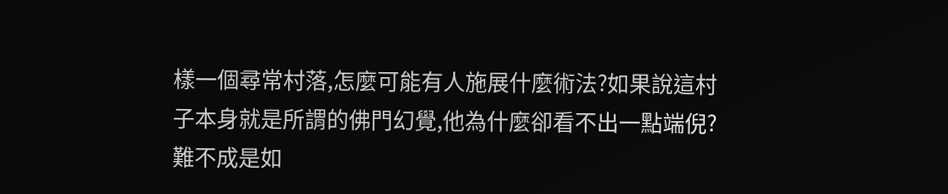樣一個尋常村落,怎麼可能有人施展什麼術法?如果說這村子本身就是所謂的佛門幻覺,他為什麼卻看不出一點端倪?
難不成是如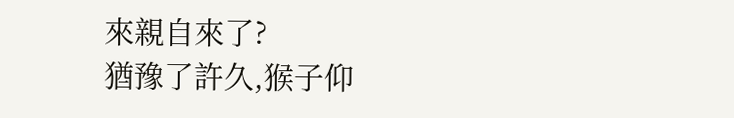來親自來了?
猶豫了許久,猴子仰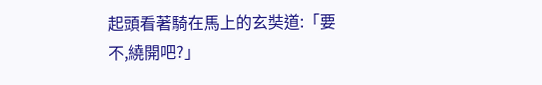起頭看著騎在馬上的玄奘道:「要不,繞開吧?」